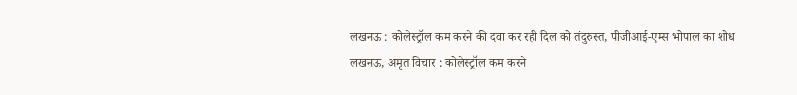लखनऊ : कोलेस्ट्रॉल कम करने की दवा कर रही दिल को तंदुरुस्त, पीजीआई-एम्स भोपाल का शोध
लखनऊ, अमृत विचार : कोलेस्ट्रॉल कम करने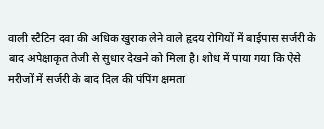वाली स्टैटिन दवा की अधिक खुराक लेने वाले हृदय रोगियों में बाईपास सर्जरी के बाद अपेक्षाकृत तेजी से सुधार देखने को मिला है। शोध में पाया गया कि ऐसे मरीजों में सर्जरी के बाद दिल की पंपिंग क्षमता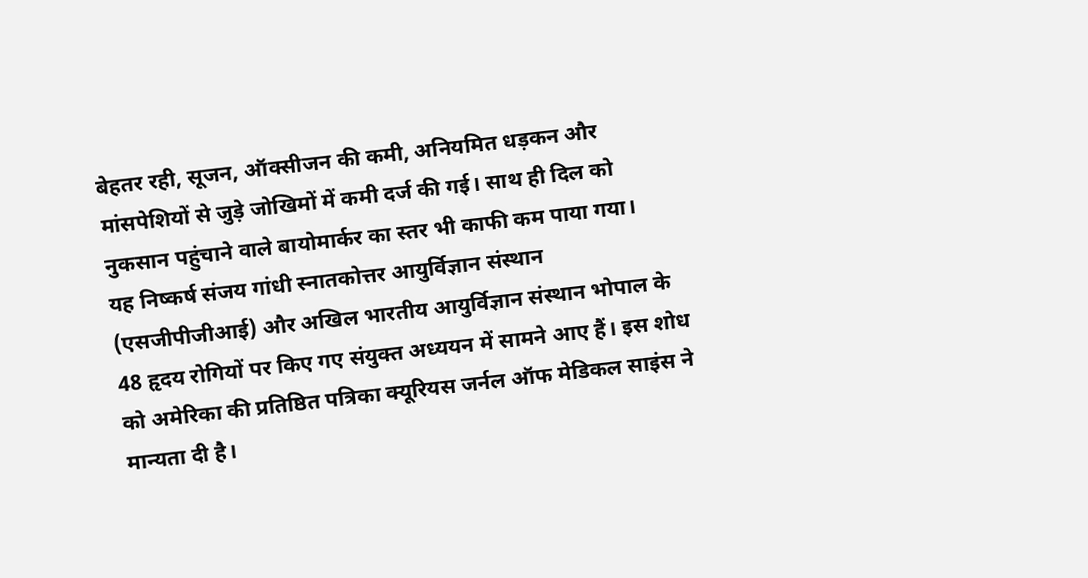बेहतर रही, सूजन, ऑक्सीजन की कमी, अनियमित धड़कन और मांसपेशियों से जुड़े जोखिमों में कमी दर्ज की गई। साथ ही दिल को नुकसान पहुंचाने वाले बायोमार्कर का स्तर भी काफी कम पाया गया।
यह निष्कर्ष संजय गांधी स्नातकोत्तर आयुर्विज्ञान संस्थान (एसजीपीजीआई) और अखिल भारतीय आयुर्विज्ञान संस्थान भोपाल के 48 हृदय रोगियों पर किए गए संयुक्त अध्ययन में सामने आए हैं। इस शोध को अमेरिका की प्रतिष्ठित पत्रिका क्यूरियस जर्नल ऑफ मेडिकल साइंस ने मान्यता दी है।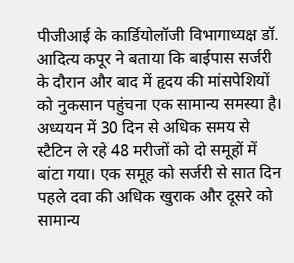पीजीआई के कार्डियोलॉजी विभागाध्यक्ष डॉ. आदित्य कपूर ने बताया कि बाईपास सर्जरी के दौरान और बाद में हृदय की मांसपेशियों को नुकसान पहुंचना एक सामान्य समस्या है। अध्ययन में 30 दिन से अधिक समय से स्टैटिन ले रहे 48 मरीजों को दो समूहों में बांटा गया। एक समूह को सर्जरी से सात दिन पहले दवा की अधिक खुराक और दूसरे को सामान्य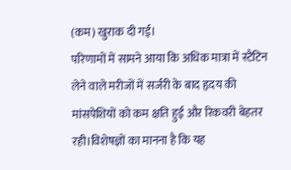(कम) खुराक दी गई।
परिणामों में सामने आया कि अधिक मात्रा में स्टैटिन लेने वाले मरीजों में सर्जरी के बाद हृदय की मांसपेशियों को कम क्षति हुई और रिकवरी बेहतर रही।विशेषज्ञों का मानना है कि यह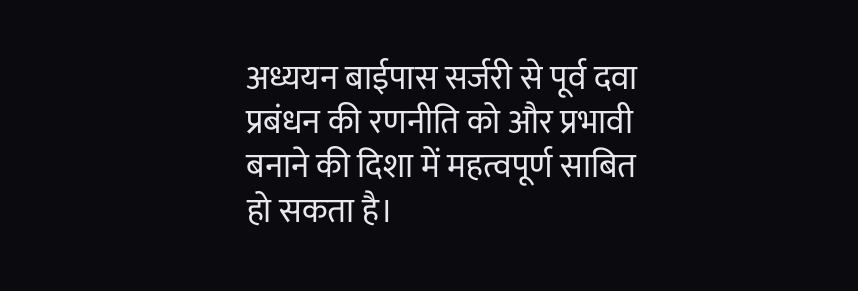अध्ययन बाईपास सर्जरी से पूर्व दवा प्रबंधन की रणनीति को और प्रभावी बनाने की दिशा में महत्वपूर्ण साबित हो सकता है।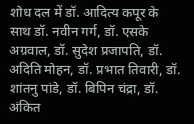शोध दल में डॉ. आदित्य कपूर के साथ डॉ. नवीन गर्ग, डॉ. एसके अग्रवाल, डॉ. सुदेश प्रजापति, डॉ. अदिति मोहन, डॉ. प्रभात तिवारी, डॉ. शांतनु पांडे, डॉ. बिपिन चंद्रा, डॉ. अंकित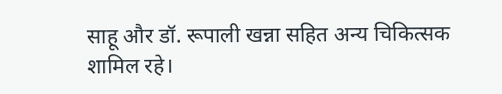साहू और डॉ. रूपाली खन्ना सहित अन्य चिकित्सक शामिल रहे।